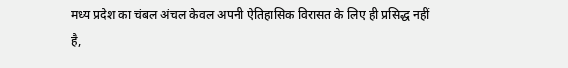मध्य प्रदेश का चंबल अंचल केवल अपनी ऐतिहासिक विरासत के लिए ही प्रसिद्ध नहीं है,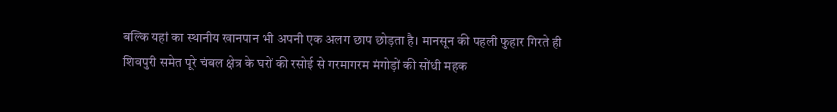बल्कि यहां का स्थानीय खानपान भी अपनी एक अलग छाप छोड़ता है। मानसून की पहली फुहार गिरते ही शिवपुरी समेत पूरे चंबल क्षेत्र के घरों की रसोई से गरमागरम मंगोड़ों की सोंधी महक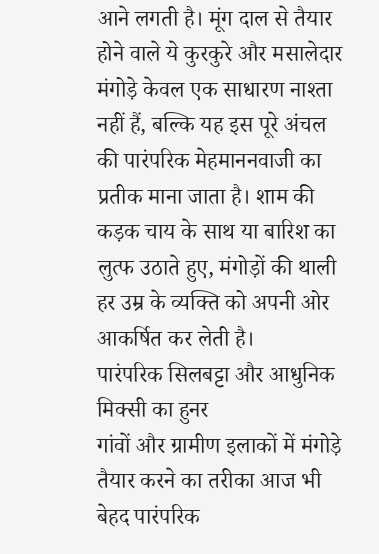आने लगती है। मूंग दाल से तैयार होने वाले ये कुरकुरे और मसालेदार मंगोड़े केवल एक साधारण नाश्ता नहीं हैं, बल्कि यह इस पूरे अंचल की पारंपरिक मेहमाननवाजी का प्रतीक माना जाता है। शाम की कड़क चाय के साथ या बारिश का लुत्फ उठाते हुए, मंगोड़ों की थाली हर उम्र के व्यक्ति को अपनी ओर आकर्षित कर लेती है।
पारंपरिक सिलबट्टा और आधुनिक मिक्सी का हुनर
गांवों और ग्रामीण इलाकों में मंगोड़े तैयार करने का तरीका आज भी बेहद पारंपरिक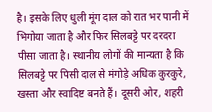है। इसके लिए धुली मूंग दाल को रात भर पानी में भिगोया जाता है और फिर सिलबट्टे पर दरदरा पीसा जाता है। स्थानीय लोगों की मान्यता है कि सिलबट्टे पर पिसी दाल से मंगोड़े अधिक कुरकुरे, खस्ता और स्वादिष्ट बनते हैं। दूसरी ओर, शहरी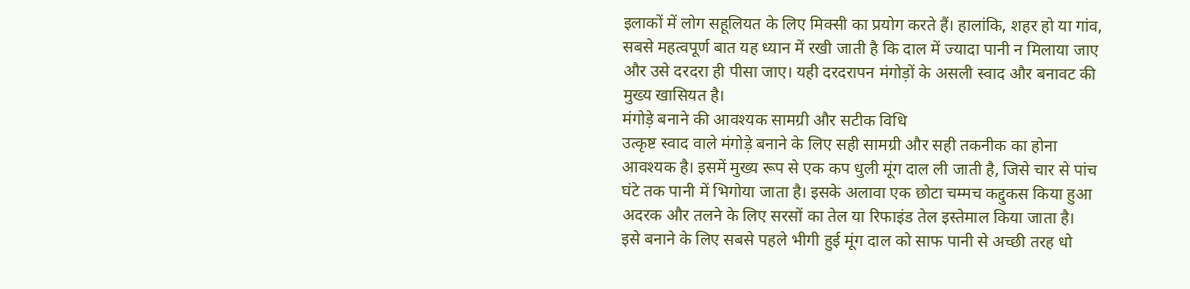इलाकों में लोग सहूलियत के लिए मिक्सी का प्रयोग करते हैं। हालांकि, शहर हो या गांव, सबसे महत्वपूर्ण बात यह ध्यान में रखी जाती है कि दाल में ज्यादा पानी न मिलाया जाए और उसे दरदरा ही पीसा जाए। यही दरदरापन मंगोड़ों के असली स्वाद और बनावट की मुख्य खासियत है।
मंगोड़े बनाने की आवश्यक सामग्री और सटीक विधि
उत्कृष्ट स्वाद वाले मंगोड़े बनाने के लिए सही सामग्री और सही तकनीक का होना आवश्यक है। इसमें मुख्य रूप से एक कप धुली मूंग दाल ली जाती है, जिसे चार से पांच घंटे तक पानी में भिगोया जाता है। इसके अलावा एक छोटा चम्मच कद्दुकस किया हुआ अदरक और तलने के लिए सरसों का तेल या रिफाइंड तेल इस्तेमाल किया जाता है।
इसे बनाने के लिए सबसे पहले भीगी हुई मूंग दाल को साफ पानी से अच्छी तरह धो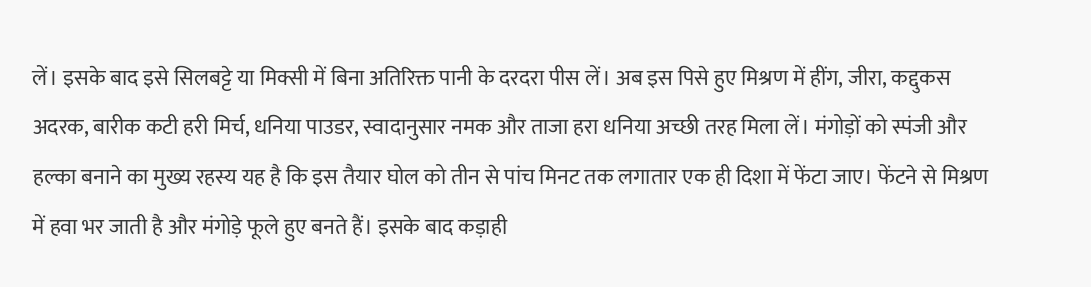लें। इसके बाद इसे सिलबट्टे या मिक्सी में बिना अतिरिक्त पानी के दरदरा पीस लें। अब इस पिसे हुए मिश्रण में हींग, जीरा, कद्दुकस अदरक, बारीक कटी हरी मिर्च, धनिया पाउडर, स्वादानुसार नमक और ताजा हरा धनिया अच्छी तरह मिला लें। मंगोड़ों को स्पंजी और हल्का बनाने का मुख्य रहस्य यह है कि इस तैयार घोल को तीन से पांच मिनट तक लगातार एक ही दिशा में फेंटा जाए। फेंटने से मिश्रण में हवा भर जाती है और मंगोड़े फूले हुए बनते हैं। इसके बाद कड़ाही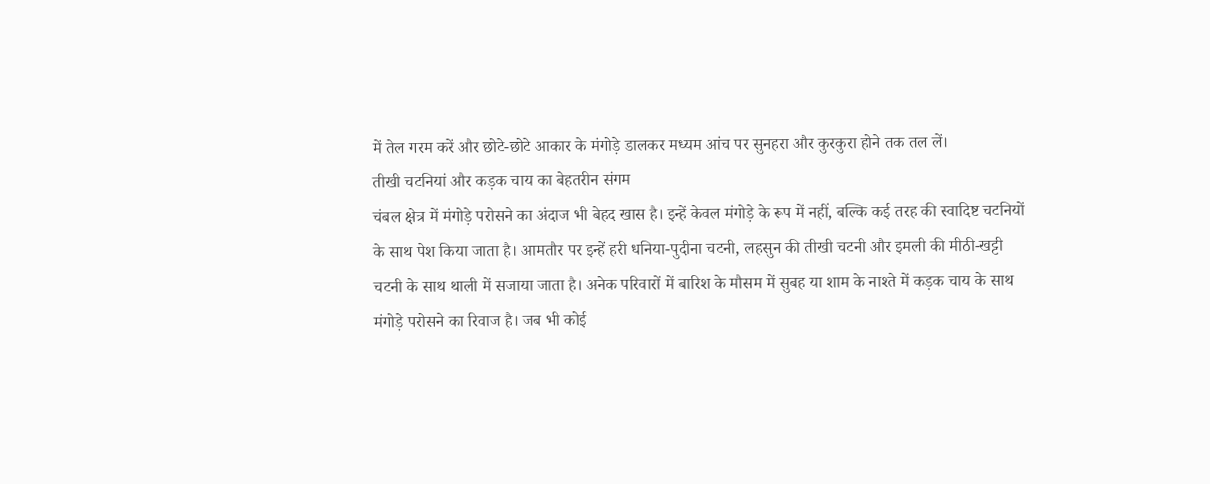में तेल गरम करें और छोटे-छोटे आकार के मंगोड़े डालकर मध्यम आंच पर सुनहरा और कुरकुरा होने तक तल लें।
तीखी चटनियां और कड़क चाय का बेहतरीन संगम
चंबल क्षेत्र में मंगोड़े परोसने का अंदाज भी बेहद खास है। इन्हें केवल मंगोड़े के रूप में नहीं, बल्कि कई तरह की स्वादिष्ट चटनियों के साथ पेश किया जाता है। आमतौर पर इन्हें हरी धनिया-पुदीना चटनी, लहसुन की तीखी चटनी और इमली की मीठी-खट्टी चटनी के साथ थाली में सजाया जाता है। अनेक परिवारों में बारिश के मौसम में सुबह या शाम के नाश्ते में कड़क चाय के साथ मंगोड़े परोसने का रिवाज है। जब भी कोई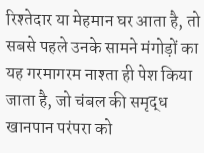रिश्तेदार या मेहमान घर आता है, तो सबसे पहले उनके सामने मंगोड़ों का यह गरमागरम नाश्ता ही पेश किया जाता है, जो चंबल की समृद्ध खानपान परंपरा को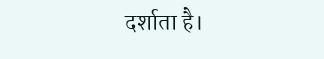दर्शाता है।